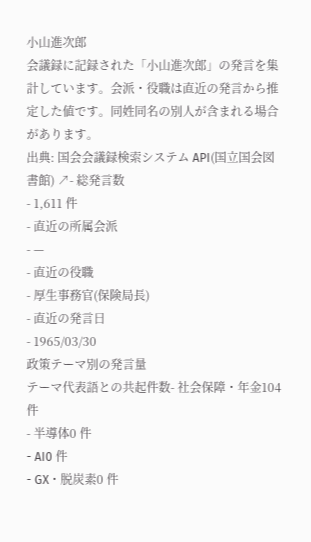小山進次郎
会議録に記録された「小山進次郎」の発言を集計しています。会派・役職は直近の発言から推定した値です。同姓同名の別人が含まれる場合があります。
出典: 国会会議録検索システム API(国立国会図書館) ↗- 総発言数
- 1,611 件
- 直近の所属会派
- —
- 直近の役職
- 厚生事務官(保険局長)
- 直近の発言日
- 1965/03/30
政策テーマ別の発言量
テーマ代表語との共起件数- 社会保障・年金104 件
- 半導体0 件
- AI0 件
- GX・脱炭素0 件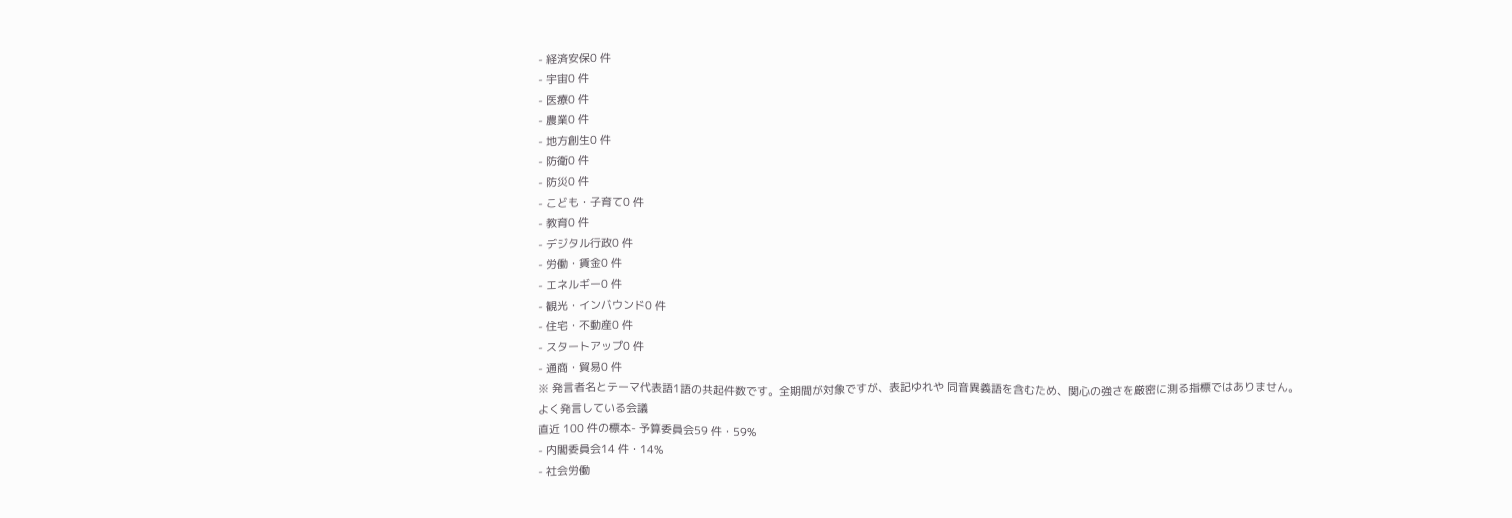- 経済安保0 件
- 宇宙0 件
- 医療0 件
- 農業0 件
- 地方創生0 件
- 防衛0 件
- 防災0 件
- こども・子育て0 件
- 教育0 件
- デジタル行政0 件
- 労働・賃金0 件
- エネルギー0 件
- 観光・インバウンド0 件
- 住宅・不動産0 件
- スタートアップ0 件
- 通商・貿易0 件
※ 発言者名とテーマ代表語1語の共起件数です。全期間が対象ですが、表記ゆれや 同音異義語を含むため、関心の強さを厳密に測る指標ではありません。
よく発言している会議
直近 100 件の標本- 予算委員会59 件・59%
- 内閣委員会14 件・14%
- 社会労働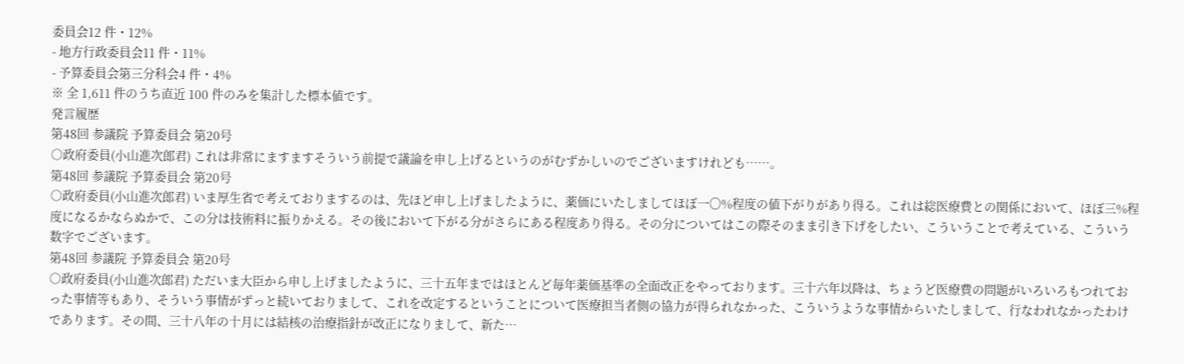委員会12 件・12%
- 地方行政委員会11 件・11%
- 予算委員会第三分科会4 件・4%
※ 全 1,611 件のうち直近 100 件のみを集計した標本値です。
発言履歴
第48回 参議院 予算委員会 第20号
○政府委員(小山進次郎君) これは非常にますますそういう前提で議論を申し上げるというのがむずかしいのでございますけれども……。
第48回 参議院 予算委員会 第20号
○政府委員(小山進次郎君) いま厚生省で考えておりまするのは、先ほど申し上げましたように、薬価にいたしましてほぼ一〇%程度の値下がりがあり得る。これは総医療費との関係において、ほぼ三%程度になるかならぬかで、この分は技術料に振りかえる。その後において下がる分がさらにある程度あり得る。その分についてはこの際そのまま引き下げをしたい、こういうことで考えている、こういう数字でございます。
第48回 参議院 予算委員会 第20号
○政府委員(小山進次郎君) ただいま大臣から申し上げましたように、三十五年まではほとんど毎年薬価基準の全面改正をやっております。三十六年以降は、ちょうど医療費の問題がいろいろもつれておった事情等もあり、そういう事情がずっと続いておりまして、これを改定するということについて医療担当者側の協力が得られなかった、こういうような事情からいたしまして、行なわれなかったわけであります。その間、三十八年の十月には結核の治療指針が改正になりまして、新た…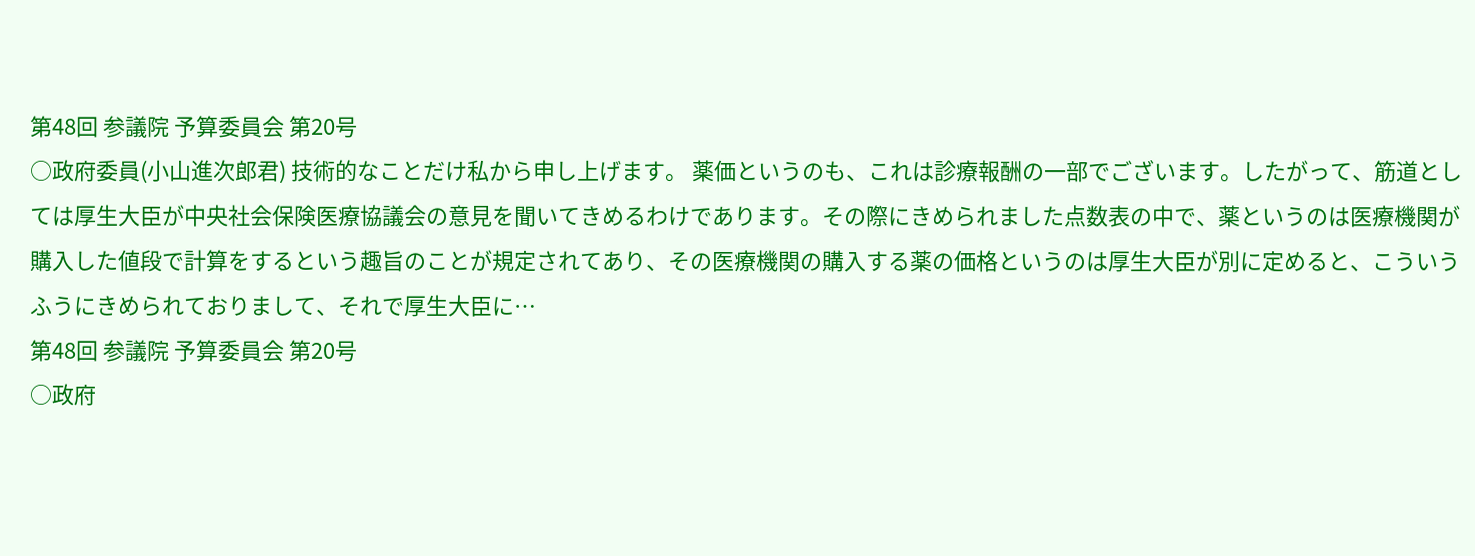第48回 参議院 予算委員会 第20号
○政府委員(小山進次郎君) 技術的なことだけ私から申し上げます。 薬価というのも、これは診療報酬の一部でございます。したがって、筋道としては厚生大臣が中央社会保険医療協議会の意見を聞いてきめるわけであります。その際にきめられました点数表の中で、薬というのは医療機関が購入した値段で計算をするという趣旨のことが規定されてあり、その医療機関の購入する薬の価格というのは厚生大臣が別に定めると、こういうふうにきめられておりまして、それで厚生大臣に…
第48回 参議院 予算委員会 第20号
○政府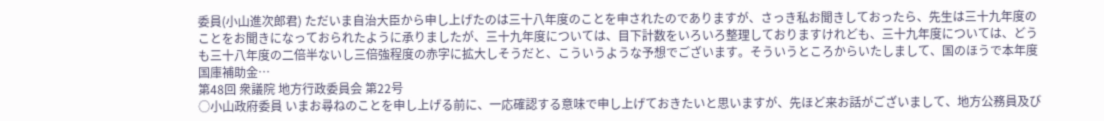委員(小山進次郎君) ただいま自治大臣から申し上げたのは三十八年度のことを申されたのでありますが、さっき私お聞きしておったら、先生は三十九年度のことをお聞きになっておられたように承りましたが、三十九年度については、目下計数をいろいろ整理しておりますけれども、三十九年度については、どうも三十八年度の二倍半ないし三倍強程度の赤字に拡大しそうだと、こういうような予想でございます。そういうところからいたしまして、国のほうで本年度国庫補助金…
第48回 衆議院 地方行政委員会 第22号
○小山政府委員 いまお尋ねのことを申し上げる前に、一応確認する意味で申し上げておきたいと思いますが、先ほど来お話がございまして、地方公務員及び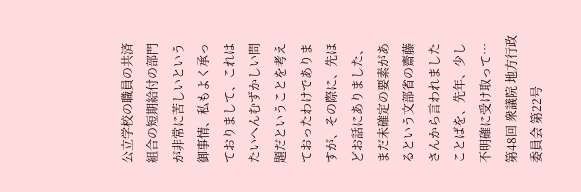公立学校の職員の共済組合の短期給付の部門が非常に苦しいという御事情、私もよく承っておりまして、これはたいへんむずかしい問題だということを考えておったわけでありますが、その際に、先ほどお話にありました、まだ未確定の要素があるという文部省の齋藤さんから言われましたことばを、先年、少し不明確に受け取って…
第48回 衆議院 地方行政委員会 第22号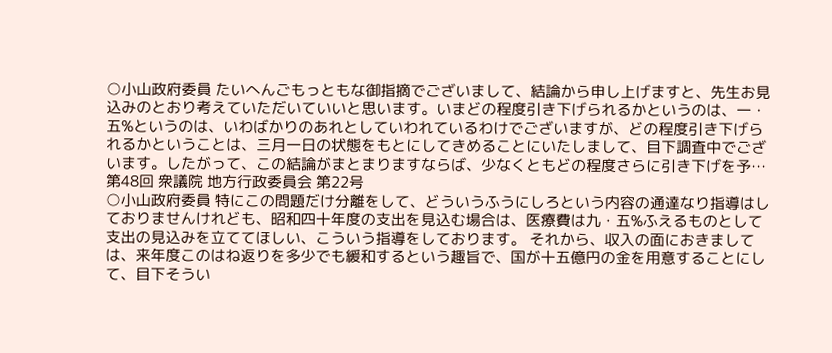○小山政府委員 たいへんごもっともな御指摘でございまして、結論から申し上げますと、先生お見込みのとおり考えていただいていいと思います。いまどの程度引き下げられるかというのは、一・五%というのは、いわばかりのあれとしていわれているわけでございますが、どの程度引き下げられるかということは、三月一日の状態をもとにしてきめることにいたしまして、目下調査中でございます。したがって、この結論がまとまりますならば、少なくともどの程度さらに引き下げを予…
第48回 衆議院 地方行政委員会 第22号
○小山政府委員 特にこの問題だけ分離をして、どういうふうにしろという内容の通達なり指導はしておりませんけれども、昭和四十年度の支出を見込む場合は、医療費は九・五%ふえるものとして支出の見込みを立ててほしい、こういう指導をしております。 それから、収入の面におきましては、来年度このはね返りを多少でも緩和するという趣旨で、国が十五億円の金を用意することにして、目下そうい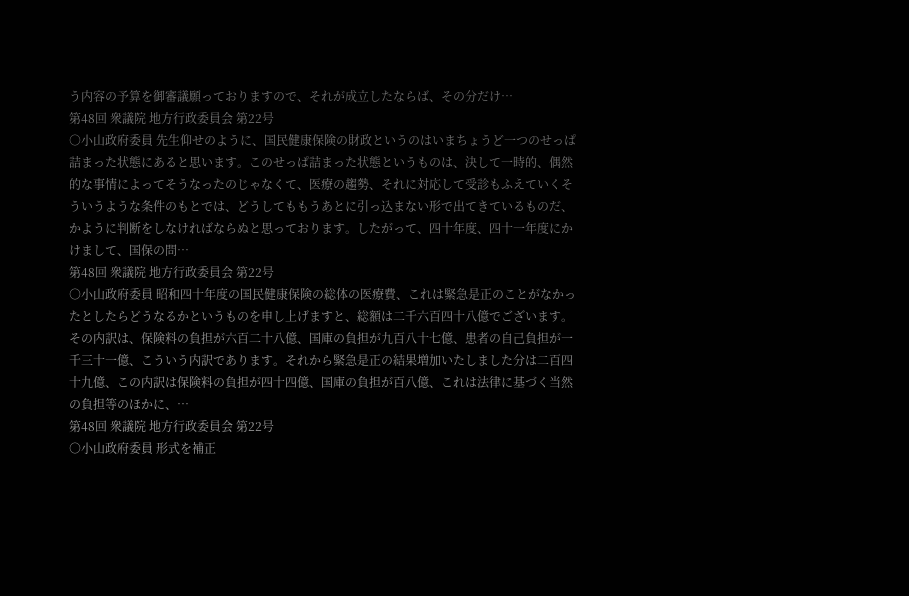う内容の予算を御審議願っておりますので、それが成立したならば、その分だけ…
第48回 衆議院 地方行政委員会 第22号
○小山政府委員 先生仰せのように、国民健康保険の財政というのはいまちょうど一つのせっぱ詰まった状態にあると思います。このせっぱ詰まった状態というものは、決して一時的、偶然的な事情によってそうなったのじゃなくて、医療の趨勢、それに対応して受診もふえていくそういうような条件のもとでは、どうしてももうあとに引っ込まない形で出てきているものだ、かように判断をしなければならぬと思っております。したがって、四十年度、四十一年度にかけまして、国保の問…
第48回 衆議院 地方行政委員会 第22号
○小山政府委員 昭和四十年度の国民健康保険の総体の医療費、これは緊急是正のことがなかったとしたらどうなるかというものを申し上げますと、総額は二千六百四十八億でございます。その内訳は、保険料の負担が六百二十八億、国庫の負担が九百八十七億、患者の自己負担が一千三十一億、こういう内訳であります。それから緊急是正の結果増加いたしました分は二百四十九億、この内訳は保険料の負担が四十四億、国庫の負担が百八億、これは法律に基づく当然の負担等のほかに、…
第48回 衆議院 地方行政委員会 第22号
○小山政府委員 形式を補正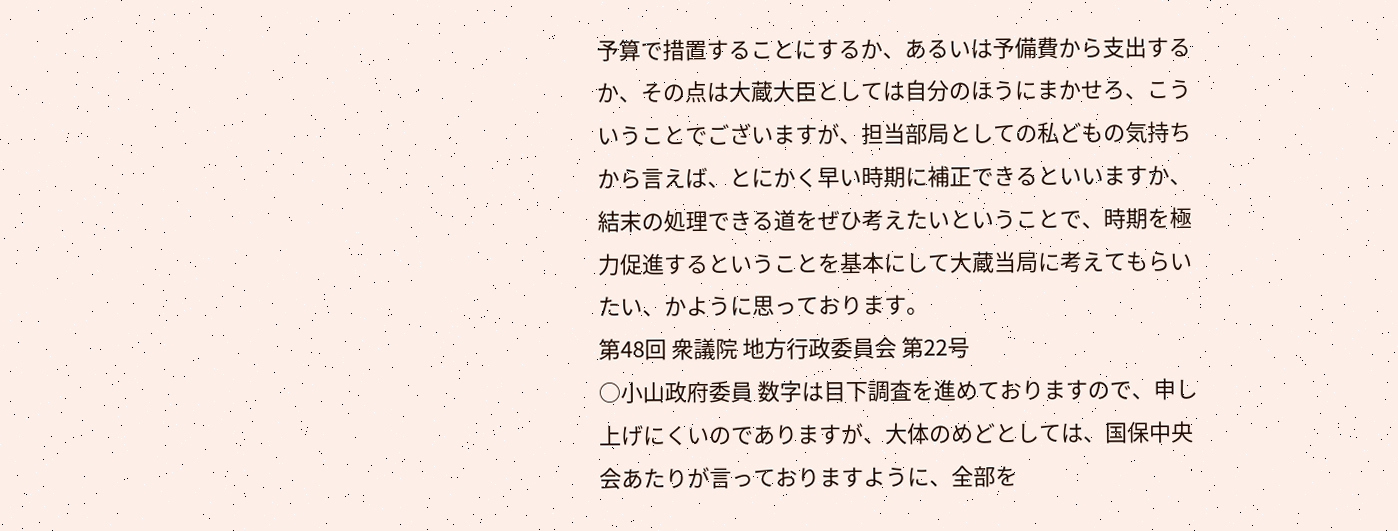予算で措置することにするか、あるいは予備費から支出するか、その点は大蔵大臣としては自分のほうにまかせろ、こういうことでございますが、担当部局としての私どもの気持ちから言えば、とにかく早い時期に補正できるといいますか、結末の処理できる道をぜひ考えたいということで、時期を極力促進するということを基本にして大蔵当局に考えてもらいたい、かように思っております。
第48回 衆議院 地方行政委員会 第22号
○小山政府委員 数字は目下調査を進めておりますので、申し上げにくいのでありますが、大体のめどとしては、国保中央会あたりが言っておりますように、全部を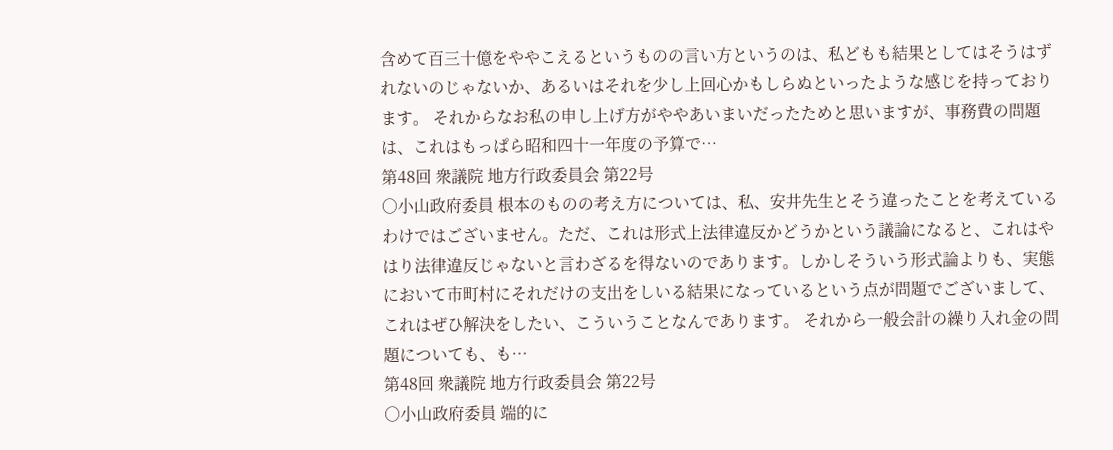含めて百三十億をややこえるというものの言い方というのは、私どもも結果としてはそうはずれないのじゃないか、あるいはそれを少し上回心かもしらぬといったような感じを持っております。 それからなお私の申し上げ方がややあいまいだったためと思いますが、事務費の問題は、これはもっぱら昭和四十一年度の予算で…
第48回 衆議院 地方行政委員会 第22号
○小山政府委員 根本のものの考え方については、私、安井先生とそう違ったことを考えているわけではございません。ただ、これは形式上法律違反かどうかという議論になると、これはやはり法律違反じゃないと言わざるを得ないのであります。しかしそういう形式論よりも、実態において市町村にそれだけの支出をしいる結果になっているという点が問題でございまして、これはぜひ解決をしたい、こういうことなんであります。 それから一般会計の繰り入れ金の問題についても、も…
第48回 衆議院 地方行政委員会 第22号
○小山政府委員 端的に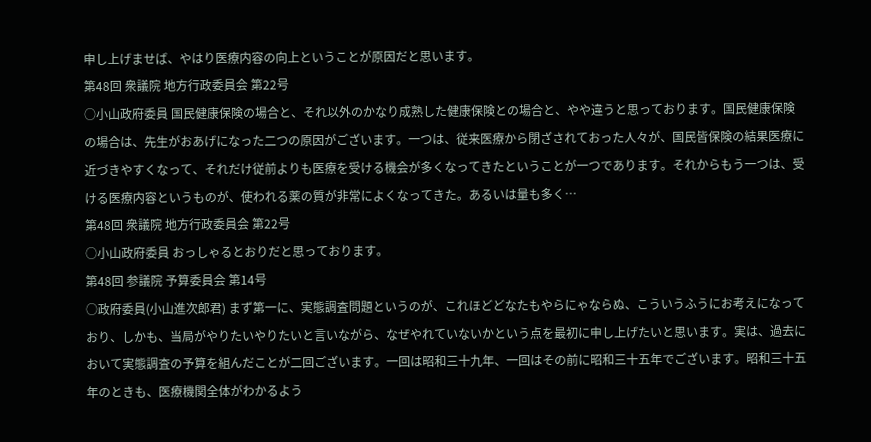申し上げませば、やはり医療内容の向上ということが原因だと思います。
第48回 衆議院 地方行政委員会 第22号
○小山政府委員 国民健康保険の場合と、それ以外のかなり成熟した健康保険との場合と、やや違うと思っております。国民健康保険の場合は、先生がおあげになった二つの原因がございます。一つは、従来医療から閉ざされておった人々が、国民皆保険の結果医療に近づきやすくなって、それだけ従前よりも医療を受ける機会が多くなってきたということが一つであります。それからもう一つは、受ける医療内容というものが、使われる薬の質が非常によくなってきた。あるいは量も多く…
第48回 衆議院 地方行政委員会 第22号
○小山政府委員 おっしゃるとおりだと思っております。
第48回 参議院 予算委員会 第14号
○政府委員(小山進次郎君) まず第一に、実態調査問題というのが、これほどどなたもやらにゃならぬ、こういうふうにお考えになっており、しかも、当局がやりたいやりたいと言いながら、なぜやれていないかという点を最初に申し上げたいと思います。実は、過去において実態調査の予算を組んだことが二回ございます。一回は昭和三十九年、一回はその前に昭和三十五年でございます。昭和三十五年のときも、医療機関全体がわかるよう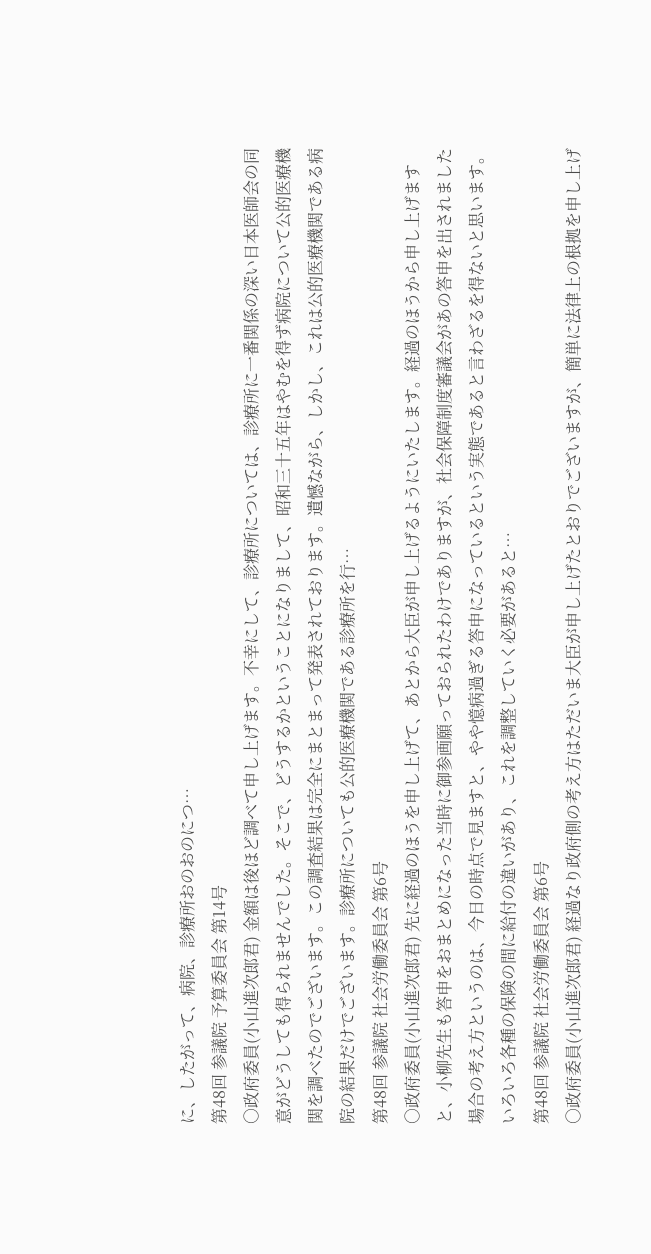に、したがって、病院、診療所おのおのにつ…
第48回 参議院 予算委員会 第14号
○政府委員(小山進次郎君) 金額は後ほど調べて申し上げます。不幸にして、診療所については、診療所に一番関係の深い日本医師会の同意がどうしても得られませんでした。そこで、どうするかということになりまして、昭和三十五年はやむを得ず病院について公的医療機関を調べたのでございます。この調査結果は完全にまとまって発表されております。遺憾ながら、しかし、これは公的医療機関である病院の結果だけでございます。診療所についても公的医療機関である診療所を行…
第48回 参議院 社会労働委員会 第6号
○政府委員(小山進次郎君) 先に経過のほうを申し上げて、あとから大臣が申し上げるようにいたします。経過のほうから申し上げますと、小柳先生も答申をおまとめになった当時に御参画願っておられたわけでありますが、社会保障制度審議会があの答申を出されました場合の考え方というのは、今日の時点で見ますと、やや憶病過ぎる答申になっているという実態であると言わざるを得ないと思います。いろいろ各種の保険の間に給付の違いがあり、これを調整していく必要があると…
第48回 参議院 社会労働委員会 第6号
○政府委員(小山進次郎君) 経過なり政府側の考え方はただいま大臣が申し上げたとおりでございますが、簡単に法律上の根拠を申し上げ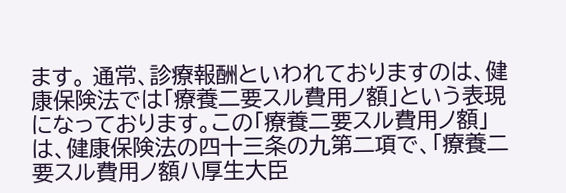ます。 通常、診療報酬といわれておりますのは、健康保険法では「療養二要スル費用ノ額」という表現になっております。この「療養二要スル費用ノ額」は、健康保険法の四十三条の九第二項で、「療養二要スル費用ノ額ハ厚生大臣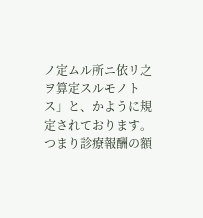ノ定ムル所ニ依リ之ヲ算定スルモノトス」と、かように規定されております。つまり診療報酬の額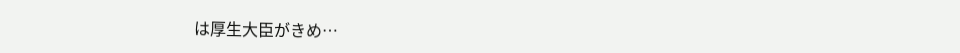は厚生大臣がきめ…